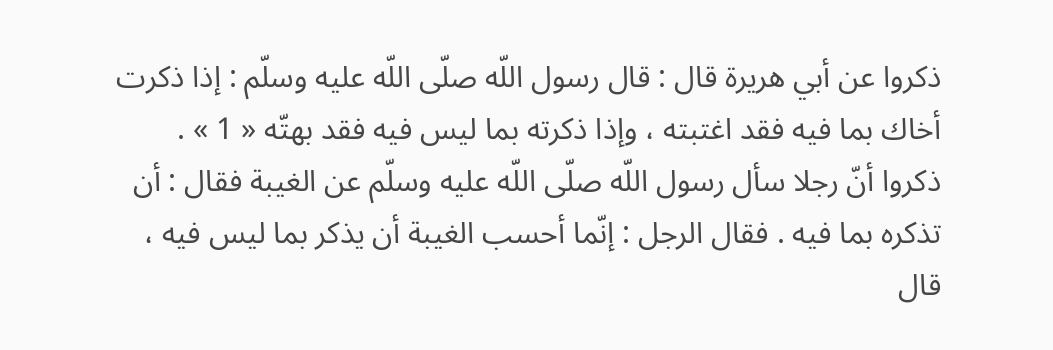ذكروا عن أبي هريرة قال : قال رسول اللّه صلّى اللّه عليه وسلّم : إذا ذكرت أخاك بما فيه فقد اغتبته ، وإذا ذكرته بما ليس فيه فقد بهتّه « 1 » .
ذكروا أنّ رجلا سأل رسول اللّه صلّى اللّه عليه وسلّم عن الغيبة فقال : أن تذكره بما فيه . فقال الرجل : إنّما أحسب الغيبة أن يذكر بما ليس فيه ، قال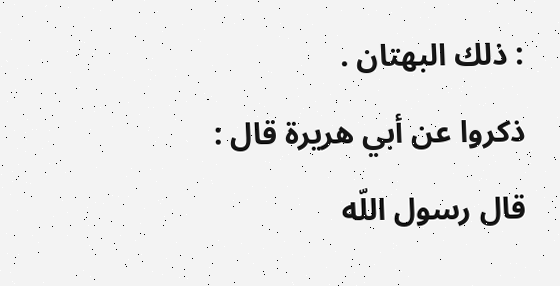: ذلك البهتان .
ذكروا عن أبي هريرة قال : قال رسول اللّه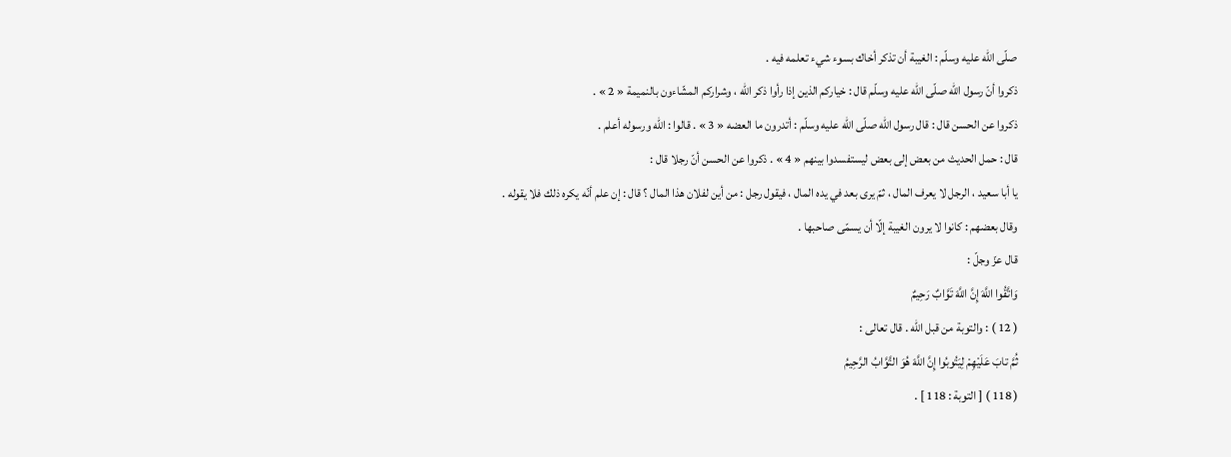صلّى اللّه عليه وسلّم : الغيبة أن تذكر أخاك بسوء شيء تعلمه فيه .
ذكروا أنّ رسول اللّه صلّى اللّه عليه وسلّم قال : خياركم الذين إذا رأوا ذكر اللّه ، وشراركم المشّاءون بالنميمة « 2 » .
ذكروا عن الحسن قال : قال رسول اللّه صلّى اللّه عليه وسلّم : أتدرون ما العضه « 3 » . قالوا : اللّه ورسوله أعلم .
قال : حمل الحديث من بعض إلى بعض ليستفسدوا بينهم « 4 » . ذكروا عن الحسن أنّ رجلا قال :
يا أبا سعيد ، الرجل لا يعرف المال ، ثمّ يرى بعد في يده المال ، فيقول رجل : من أين لفلان هذا المال ؟ قال : إن علم أنّه يكره ذلك فلا يقوله .
وقال بعضهم : كانوا لا يرون الغيبة إلّا أن يسمّى صاحبها .
قال عزّ وجلّ :
وَاتَّقُوا اللَّهَ إِنَّ اللَّهَ تَوَّابٌ رَحِيمٌ
( 12 ) : والتوبة من قبل اللّه . قال تعالى :
ثُمَّ تابَ عَلَيْهِمْ لِيَتُوبُوا إِنَّ اللَّهَ هُوَ التَّوَّابُ الرَّحِيمُ
( 118 ) [ التوبة : 118 ] .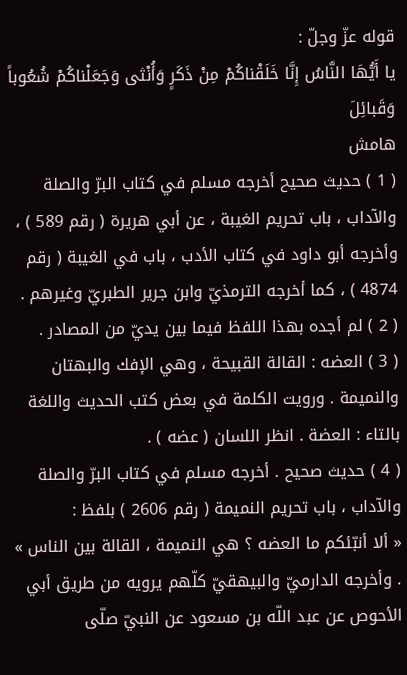قوله عزّ وجلّ :
يا أَيُّهَا النَّاسُ إِنَّا خَلَقْناكُمْ مِنْ ذَكَرٍ وَأُنْثى وَجَعَلْناكُمْ شُعُوباً وَقَبائِلَ
هامش
( 1 ) حديث صحيح أخرجه مسلم في كتاب البرّ والصلة والآداب ، باب تحريم الغيبة ، عن أبي هريرة ( رقم 589 ) ، وأخرجه أبو داود في كتاب الأدب ، باب في الغيبة ( رقم 4874 ) ، كما أخرجه الترمذيّ وابن جرير الطبريّ وغيرهم .
( 2 ) لم أجده بهذا اللفظ فيما بين يديّ من المصادر .
( 3 ) العضه : القالة القبيحة ، وهي الإفك والبهتان والنميمة . ورويت الكلمة في بعض كتب الحديث واللغة بالتاء : العضة . انظر اللسان ( عضه ) .
( 4 ) حديث صحيح . أخرجه مسلم في كتاب البرّ والصلة والآداب ، باب تحريم النميمة ( رقم 2606 ) بلفظ :
« ألا أنبّئكم ما العضه ؟ هي النميمة ، القالة بين الناس » . وأخرجه الدارميّ والبيهقيّ كلّهم يرويه من طريق أبي الأحوص عن عبد اللّه بن مسعود عن النبيّ صلّى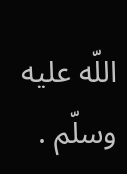اللّه عليه وسلّم .